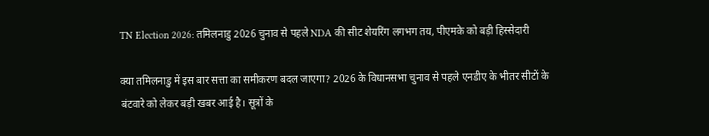TN Election 2026: तमिलनाडु 2026 चुनाव से पहले NDA की सीट शेयरिंग लगभग तय, पीएमके को बड़ी हिस्सेदारी

क्या तमिलनाडु में इस बार सत्ता का समीकरण बदल जाएगा? 2026 के विधानसभा चुनाव से पहले एनडीए के भीतर सीटों के बंटवारे को लेकर बड़ी खबर आई है। सूत्रों के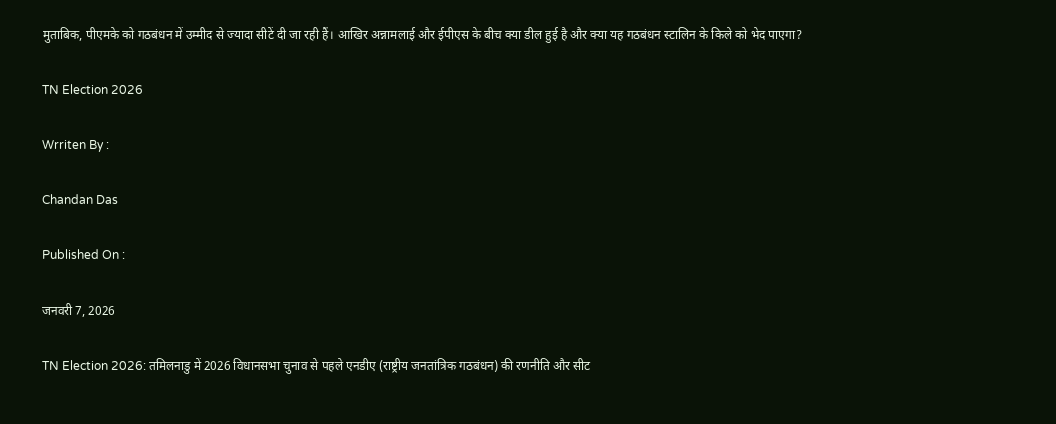मुताबिक, पीएमके को गठबंधन में उम्मीद से ज्यादा सीटें दी जा रही हैं। आखिर अन्नामलाई और ईपीएस के बीच क्या डील हुई है और क्या यह गठबंधन स्टालिन के किले को भेद पाएगा?

TN Election 2026

Wrriten By :

Chandan Das

Published On :

जनवरी 7, 2026

TN Election 2026: तमिलनाडु में 2026 विधानसभा चुनाव से पहले एनडीए (राष्ट्रीय जनतांत्रिक गठबंधन) की रणनीति और सीट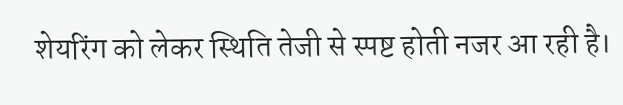शेयरिंग को लेकर स्थिति तेजी से स्पष्ट होती नजर आ रही है।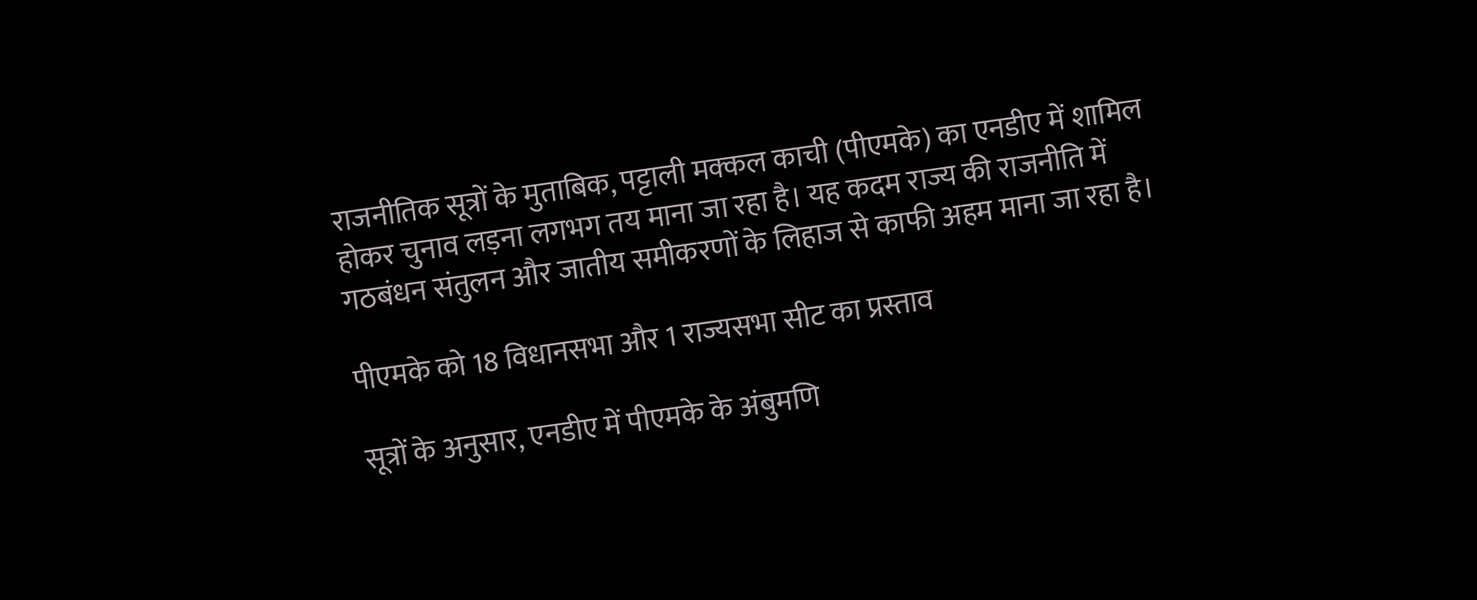राजनीतिक सूत्रों के मुताबिक, पट्टाली मक्कल काची (पीएमके) का एनडीए में शामिल होकर चुनाव लड़ना लगभग तय माना जा रहा है। यह कदम राज्य की राजनीति में गठबंधन संतुलन और जातीय समीकरणों के लिहाज से काफी अहम माना जा रहा है।

पीएमके को 18 विधानसभा और 1 राज्यसभा सीट का प्रस्ताव

सूत्रों के अनुसार, एनडीए में पीएमके के अंबुमणि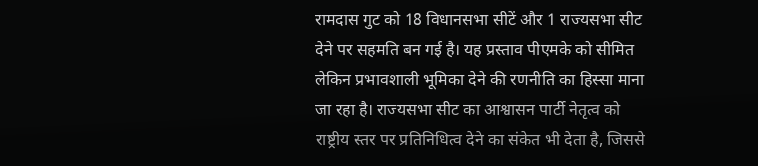रामदास गुट को 18 विधानसभा सीटें और 1 राज्यसभा सीट देने पर सहमति बन गई है। यह प्रस्ताव पीएमके को सीमित लेकिन प्रभावशाली भूमिका देने की रणनीति का हिस्सा माना जा रहा है। राज्यसभा सीट का आश्वासन पार्टी नेतृत्व को राष्ट्रीय स्तर पर प्रतिनिधित्व देने का संकेत भी देता है, जिससे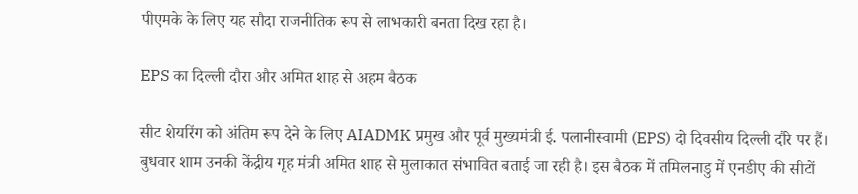पीएमके के लिए यह सौदा राजनीतिक रूप से लाभकारी बनता दिख रहा है।

EPS का दिल्ली दौरा और अमित शाह से अहम बैठक

सीट शेयरिंग को अंतिम रूप देने के लिए AIADMK प्रमुख और पूर्व मुख्यमंत्री ई. पलानीस्वामी (EPS) दो दिवसीय दिल्ली दौरे पर हैं। बुधवार शाम उनकी केंद्रीय गृह मंत्री अमित शाह से मुलाकात संभावित बताई जा रही है। इस बैठक में तमिलनाडु में एनडीए की सीटों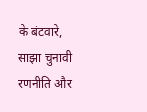के बंटवारे, साझा चुनावी रणनीति और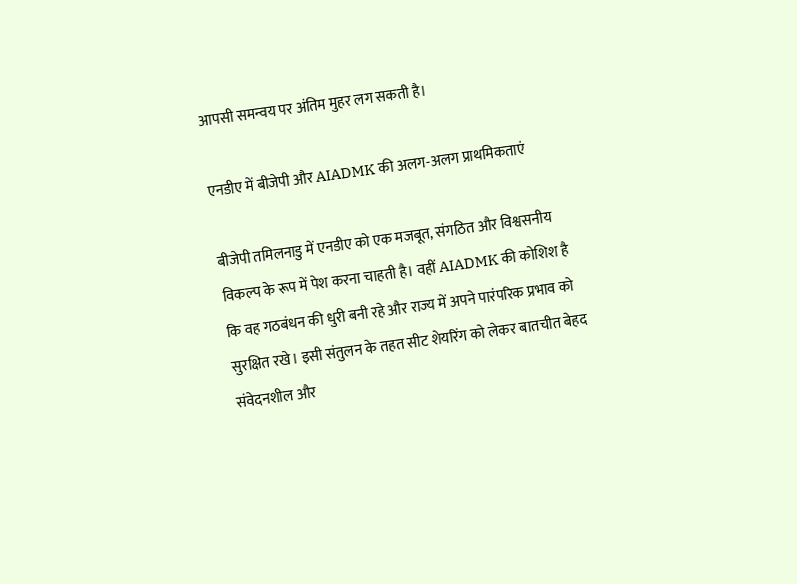आपसी समन्वय पर अंतिम मुहर लग सकती है।

एनडीए में बीजेपी और AIADMK की अलग-अलग प्राथमिकताएं

बीजेपी तमिलनाडु में एनडीए को एक मजबूत, संगठित और विश्वसनीय विकल्प के रूप में पेश करना चाहती है। वहीं AIADMK की कोशिश है कि वह गठबंधन की धुरी बनी रहे और राज्य में अपने पारंपरिक प्रभाव को सुरक्षित रखे। इसी संतुलन के तहत सीट शेयरिंग को लेकर बातचीत बेहद संवेदनशील और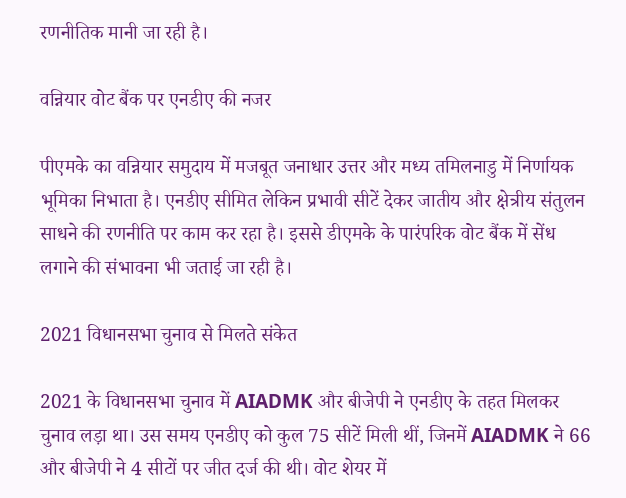रणनीतिक मानी जा रही है।

वन्नियार वोट बैंक पर एनडीए की नजर

पीएमके का वन्नियार समुदाय में मजबूत जनाधार उत्तर और मध्य तमिलनाडु में निर्णायक भूमिका निभाता है। एनडीए सीमित लेकिन प्रभावी सीटें देकर जातीय और क्षेत्रीय संतुलन साधने की रणनीति पर काम कर रहा है। इससे डीएमके के पारंपरिक वोट बैंक में सेंध लगाने की संभावना भी जताई जा रही है।

2021 विधानसभा चुनाव से मिलते संकेत

2021 के विधानसभा चुनाव में AIADMK और बीजेपी ने एनडीए के तहत मिलकर चुनाव लड़ा था। उस समय एनडीए को कुल 75 सीटें मिली थीं, जिनमें AIADMK ने 66 और बीजेपी ने 4 सीटों पर जीत दर्ज की थी। वोट शेयर में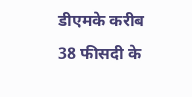डीएमके करीब 38 फीसदी के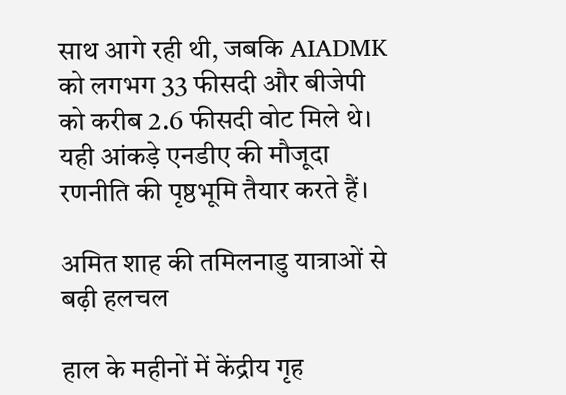साथ आगे रही थी, जबकि AIADMK को लगभग 33 फीसदी और बीजेपी को करीब 2.6 फीसदी वोट मिले थे। यही आंकड़े एनडीए की मौजूदा रणनीति की पृष्ठभूमि तैयार करते हैं।

अमित शाह की तमिलनाडु यात्राओं से बढ़ी हलचल

हाल के महीनों में केंद्रीय गृह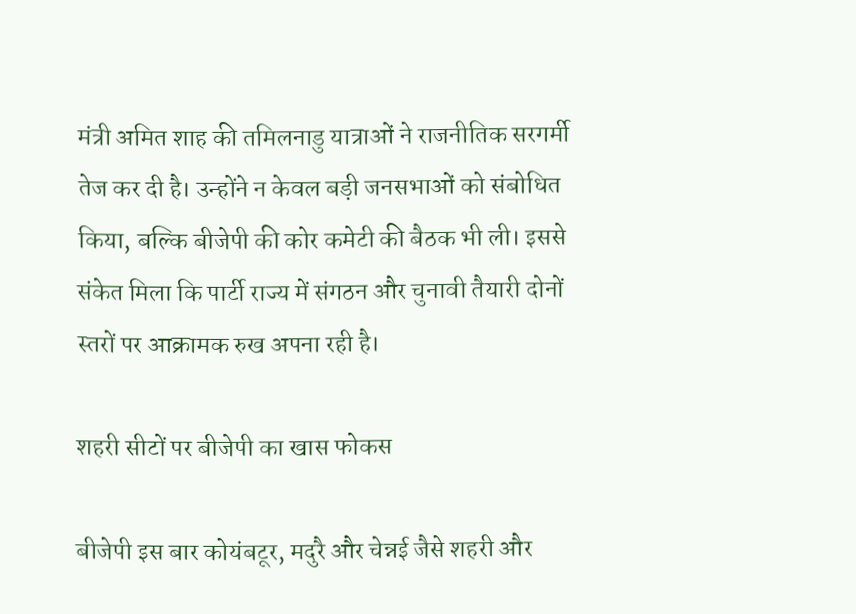मंत्री अमित शाह की तमिलनाडु यात्राओं ने राजनीतिक सरगर्मी तेज कर दी है। उन्होंने न केवल बड़ी जनसभाओं को संबोधित किया, बल्कि बीजेपी की कोर कमेटी की बैठक भी ली। इससे संकेत मिला कि पार्टी राज्य में संगठन और चुनावी तैयारी दोनों स्तरों पर आक्रामक रुख अपना रही है।

शहरी सीटों पर बीजेपी का खास फोकस

बीजेपी इस बार कोयंबटूर, मदुरै और चेन्नई जैसे शहरी और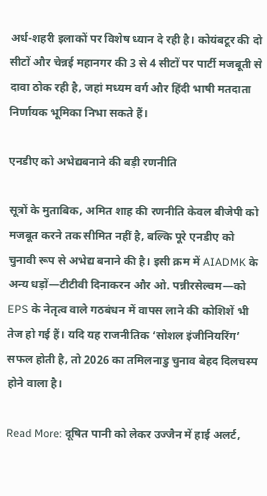अर्ध-शहरी इलाकों पर विशेष ध्यान दे रही है। कोयंबटूर की दो सीटों और चेन्नई महानगर की 3 से 4 सीटों पर पार्टी मजबूती से दावा ठोक रही है, जहां मध्यम वर्ग और हिंदी भाषी मतदाता निर्णायक भूमिका निभा सकते हैं।

एनडीए को अभेद्यबनाने की बड़ी रणनीति

सूत्रों के मुताबिक, अमित शाह की रणनीति केवल बीजेपी को मजबूत करने तक सीमित नहीं है, बल्कि पूरे एनडीए को चुनावी रूप से अभेद्य बनाने की है। इसी क्रम में AIADMK के अन्य धड़ों—टीटीवी दिनाकरन और ओ. पन्नीरसेल्वम—को EPS के नेतृत्व वाले गठबंधन में वापस लाने की कोशिशें भी तेज हो गई हैं। यदि यह राजनीतिक ‘सोशल इंजीनियरिंग’ सफल होती है, तो 2026 का तमिलनाडु चुनाव बेहद दिलचस्प होने वाला है।

Read More: दूषित पानी को लेकर उज्जैन में हाई अलर्ट,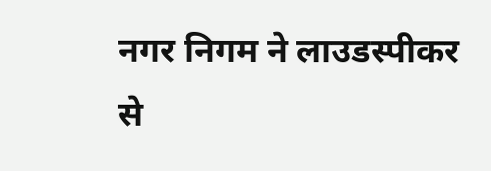नगर निगम ने लाउडस्पीकर से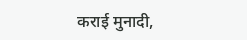कराई मुनादी,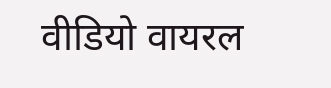वीडियो वायरल